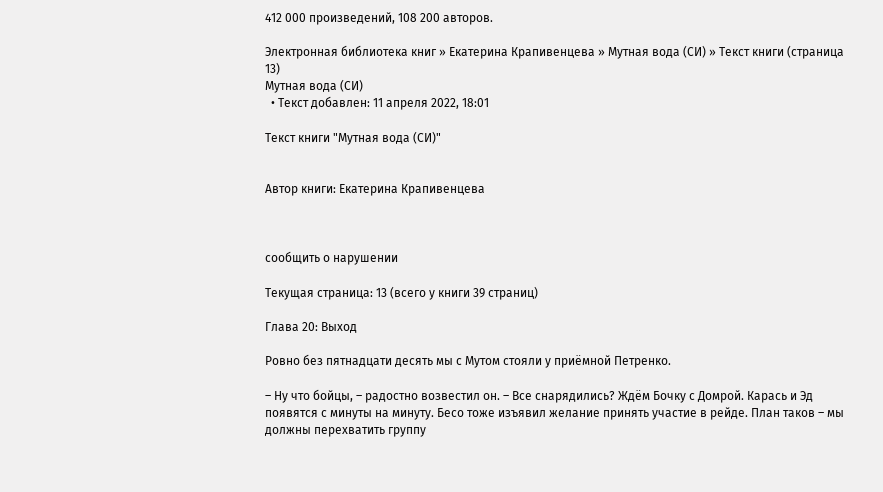412 000 произведений, 108 200 авторов.

Электронная библиотека книг » Екатерина Крапивенцева » Мутная вода (СИ) » Текст книги (страница 13)
Мутная вода (СИ)
  • Текст добавлен: 11 апреля 2022, 18:01

Текст книги "Мутная вода (СИ)"


Автор книги: Екатерина Крапивенцева



сообщить о нарушении

Текущая страница: 13 (всего у книги 39 страниц)

Глава 20: Выход

Ровно без пятнадцати десять мы с Мутом стояли у приёмной Петренко.

– Ну что бойцы, – радостно возвестил он. – Все снарядились? Ждём Бочку с Домрой. Карась и Эд появятся с минуты на минуту. Бесо тоже изъявил желание принять участие в рейде. План таков – мы должны перехватить группу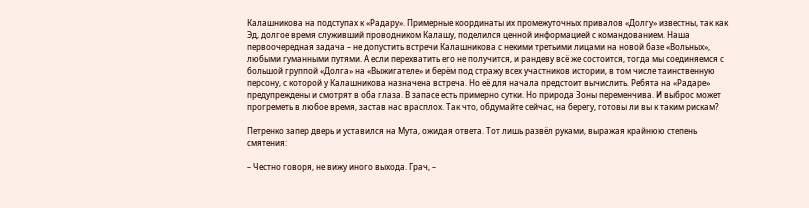Калашникова на подступах к «Радару». Примерные координаты их промежуточных привалов «Долгу» известны, так как Эд, долгое время служивший проводником Калашу, поделился ценной информацией с командованием. Наша первоочередная задача – не допустить встречи Калашникова с некими третьими лицами на новой базе «Вольных», любыми гуманными путями. А если перехватить его не получится, и рандеву всё же состоится, тогда мы соединяемся с большой группой «Долга» на «Выжигателе» и берём под стражу всех участников истории, в том числе таинственную персону, с которой у Калашникова назначена встреча. Но её для начала предстоит вычислить. Ребята на «Радаре» предупреждены и смотрят в оба глаза. В запасе есть примерно сутки. Но природа Зоны переменчива. И выброс может прогреметь в любое время, застав нас врасплох. Так что, обдумайте сейчас, на берегу, готовы ли вы к таким рискам?

Петренко запер дверь и уставился на Мута, ожидая ответа. Тот лишь развёл руками, выражая крайнюю степень смятения:

– Честно говоря, не вижу иного выхода. Грач, –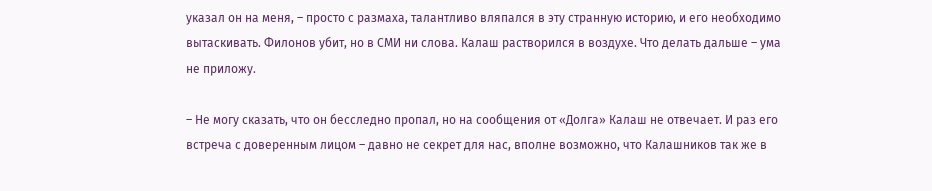указал он на меня, – просто с размаха, талантливо вляпался в эту странную историю, и его необходимо вытаскивать. Филонов убит, но в СМИ ни слова. Калаш растворился в воздухе. Что делать дальше – ума не приложу.

– Не могу сказать, что он бесследно пропал, но на сообщения от «Долга» Калаш не отвечает. И раз его встреча с доверенным лицом – давно не секрет для нас, вполне возможно, что Калашников так же в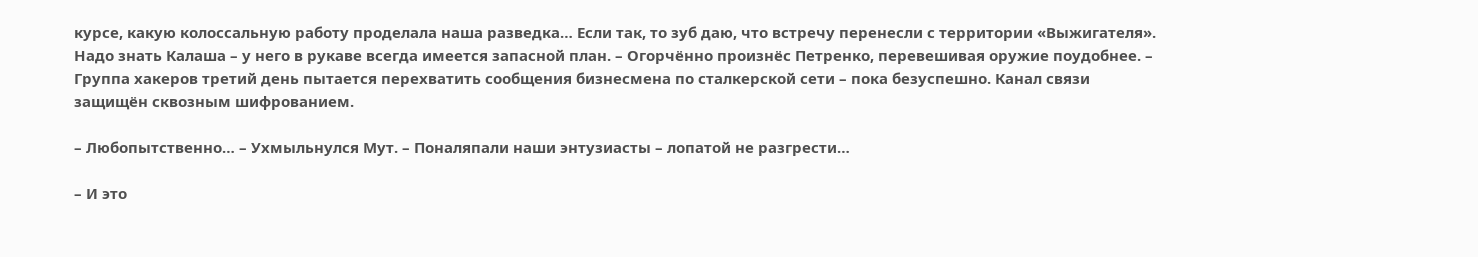курсе, какую колоссальную работу проделала наша разведка… Если так, то зуб даю, что встречу перенесли с территории «Выжигателя». Надо знать Калаша – у него в рукаве всегда имеется запасной план. – Огорчённо произнёс Петренко, перевешивая оружие поудобнее. – Группа хакеров третий день пытается перехватить сообщения бизнесмена по сталкерской сети – пока безуспешно. Канал связи защищён сквозным шифрованием.

– Любопытственно… – Ухмыльнулся Мут. – Поналяпали наши энтузиасты – лопатой не разгрести…

– И это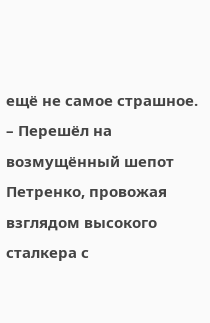ещё не самое страшное. – Перешёл на возмущённый шепот Петренко, провожая взглядом высокого сталкера с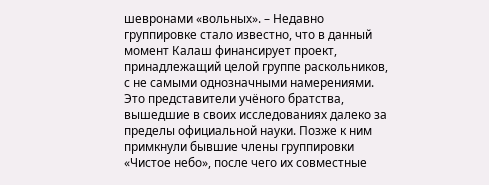шевронами «вольных». – Недавно группировке стало известно, что в данный момент Калаш финансирует проект, принадлежащий целой группе раскольников, с не самыми однозначными намерениями. Это представители учёного братства, вышедшие в своих исследованиях далеко за пределы официальной науки. Позже к ним примкнули бывшие члены группировки «Чистое небо», после чего их совместные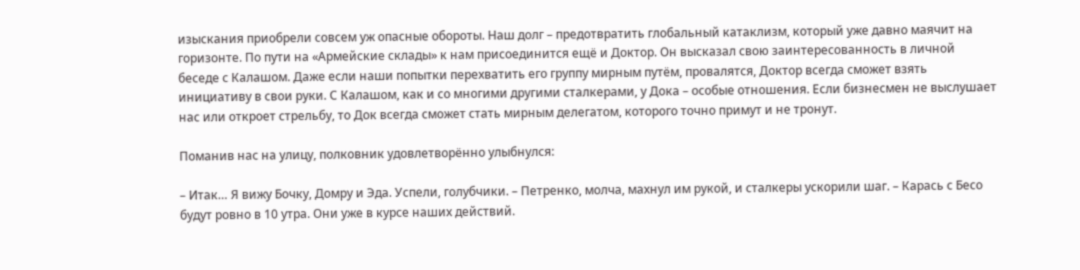изыскания приобрели совсем уж опасные обороты. Наш долг – предотвратить глобальный катаклизм, который уже давно маячит на горизонте. По пути на «Армейские склады» к нам присоединится ещё и Доктор. Он высказал свою заинтересованность в личной беседе с Калашом. Даже если наши попытки перехватить его группу мирным путём, провалятся, Доктор всегда сможет взять инициативу в свои руки. С Калашом, как и со многими другими сталкерами, у Дока – особые отношения. Если бизнесмен не выслушает нас или откроет стрельбу, то Док всегда сможет стать мирным делегатом, которого точно примут и не тронут.

Поманив нас на улицу, полковник удовлетворённо улыбнулся:

– Итак… Я вижу Бочку, Домру и Эда. Успели, голубчики. – Петренко, молча, махнул им рукой, и сталкеры ускорили шаг. – Карась с Бесо будут ровно в 10 утра. Они уже в курсе наших действий.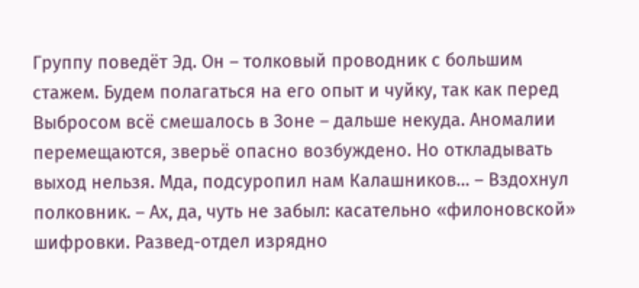Группу поведёт Эд. Он – толковый проводник с большим стажем. Будем полагаться на его опыт и чуйку, так как перед Выбросом всё смешалось в Зоне – дальше некуда. Аномалии перемещаются, зверьё опасно возбуждено. Но откладывать выход нельзя. Мда, подсуропил нам Калашников… – Вздохнул полковник. – Ах, да, чуть не забыл: касательно «филоновской» шифровки. Развед-отдел изрядно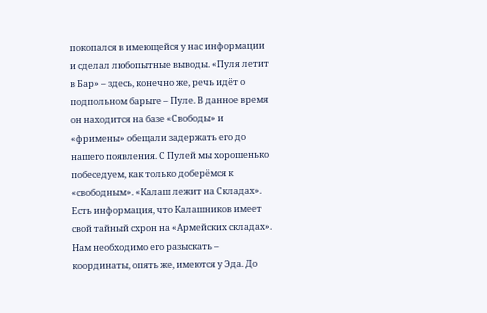покопался в имеющейся у нас информации и сделал любопытные выводы. «Пуля летит в Бар» – здесь, конечно же, речь идёт о подпольном барыге – Пуле. В данное время он находится на базе «Свободы» и «фримены» обещали задержать его до нашего появления. С Пулей мы хорошенько побеседуем, как только доберёмся к «свободным». «Калаш лежит на Складах». Есть информация, что Калашников имеет свой тайный схрон на «Армейских складах». Нам необходимо его разыскать – координаты, опять же, имеются у Эда. До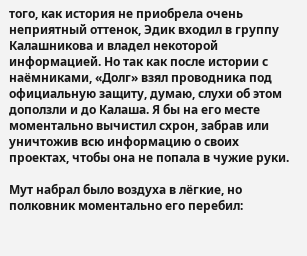того, как история не приобрела очень неприятный оттенок, Эдик входил в группу Калашникова и владел некоторой информацией. Но так как после истории с наёмниками, «Долг» взял проводника под официальную защиту, думаю, слухи об этом доползли и до Калаша. Я бы на его месте моментально вычистил схрон, забрав или уничтожив всю информацию о своих проектах, чтобы она не попала в чужие руки.

Мут набрал было воздуха в лёгкие, но полковник моментально его перебил: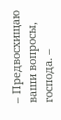– Предвосхищаю ваши вопросы, господа. –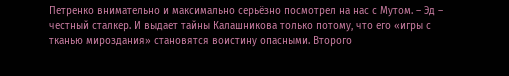Петренко внимательно и максимально серьёзно посмотрел на нас с Мутом. – Эд – честный сталкер. И выдает тайны Калашникова только потому, что его «игры с тканью мироздания» становятся воистину опасными. Второго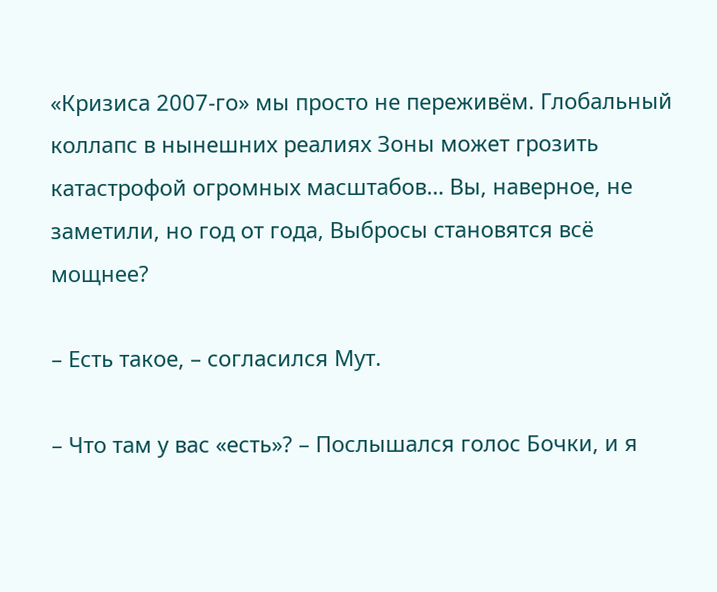«Кризиса 2007-го» мы просто не переживём. Глобальный коллапс в нынешних реалиях Зоны может грозить катастрофой огромных масштабов… Вы, наверное, не заметили, но год от года, Выбросы становятся всё мощнее?

– Есть такое, – согласился Мут.

– Что там у вас «есть»? – Послышался голос Бочки, и я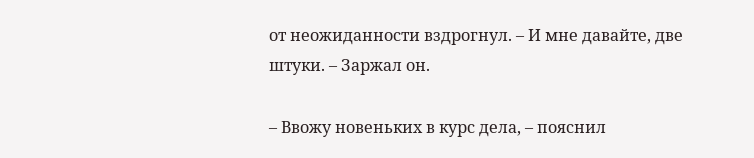от неожиданности вздрогнул. – И мне давайте, две штуки. – Заржал он.

– Ввожу новеньких в курс дела, – пояснил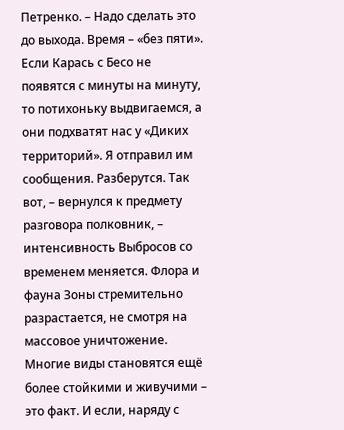Петренко. – Надо сделать это до выхода. Время – «без пяти». Если Карась с Бесо не появятся с минуты на минуту, то потихоньку выдвигаемся, а они подхватят нас у «Диких территорий». Я отправил им сообщения. Разберутся. Так вот, – вернулся к предмету разговора полковник, – интенсивность Выбросов со временем меняется. Флора и фауна Зоны стремительно разрастается, не смотря на массовое уничтожение. Многие виды становятся ещё более стойкими и живучими – это факт. И если, наряду с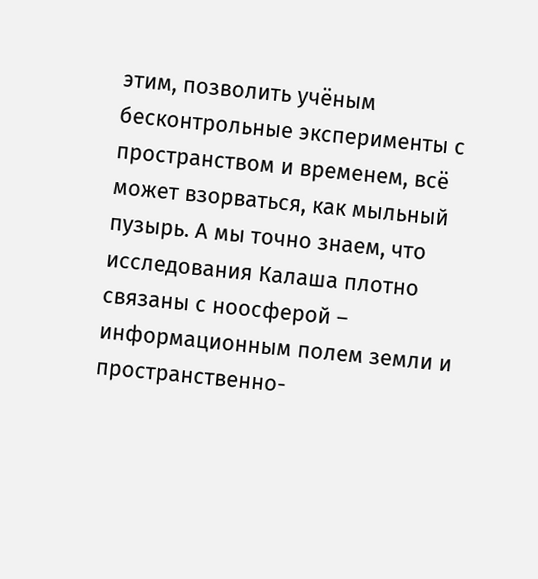этим, позволить учёным бесконтрольные эксперименты с пространством и временем, всё может взорваться, как мыльный пузырь. А мы точно знаем, что исследования Калаша плотно связаны с ноосферой – информационным полем земли и пространственно-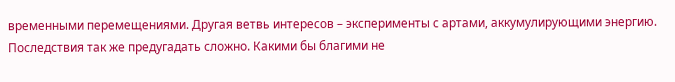временными перемещениями. Другая ветвь интересов – эксперименты с артами, аккумулирующими энергию. Последствия так же предугадать сложно. Какими бы благими не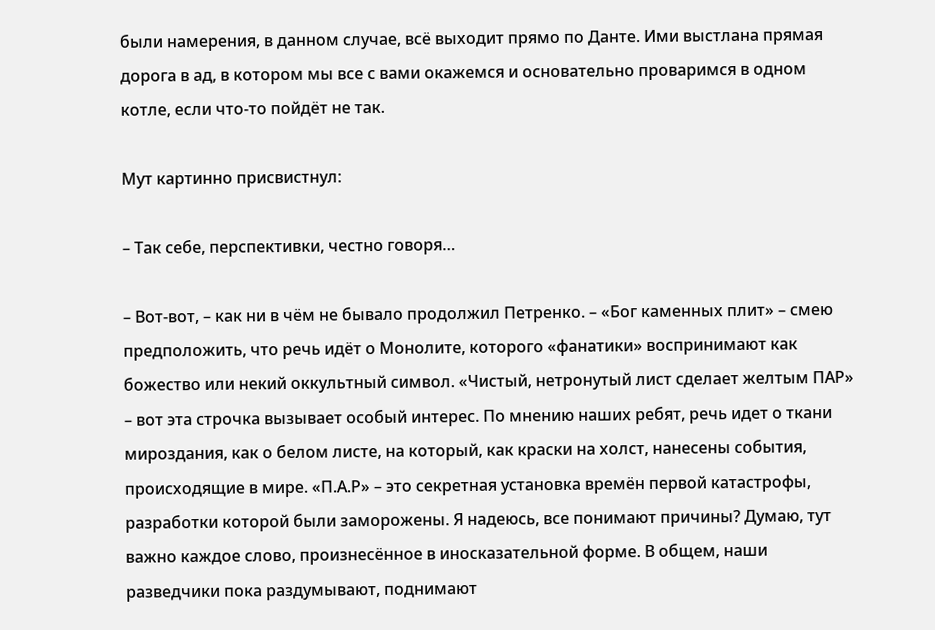были намерения, в данном случае, всё выходит прямо по Данте. Ими выстлана прямая дорога в ад, в котором мы все с вами окажемся и основательно проваримся в одном котле, если что-то пойдёт не так.

Мут картинно присвистнул:

– Так себе, перспективки, честно говоря…

– Вот-вот, – как ни в чём не бывало продолжил Петренко. – «Бог каменных плит» – смею предположить, что речь идёт о Монолите, которого «фанатики» воспринимают как божество или некий оккультный символ. «Чистый, нетронутый лист сделает желтым ПАР» – вот эта строчка вызывает особый интерес. По мнению наших ребят, речь идет о ткани мироздания, как о белом листе, на который, как краски на холст, нанесены события, происходящие в мире. «П.А.Р» – это секретная установка времён первой катастрофы, разработки которой были заморожены. Я надеюсь, все понимают причины? Думаю, тут важно каждое слово, произнесённое в иносказательной форме. В общем, наши разведчики пока раздумывают, поднимают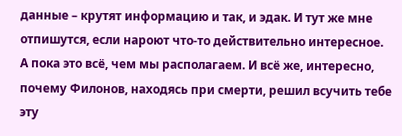данные – крутят информацию и так, и эдак. И тут же мне отпишутся, если нароют что-то действительно интересное. А пока это всё, чем мы располагаем. И всё же, интересно, почему Филонов, находясь при смерти, решил всучить тебе эту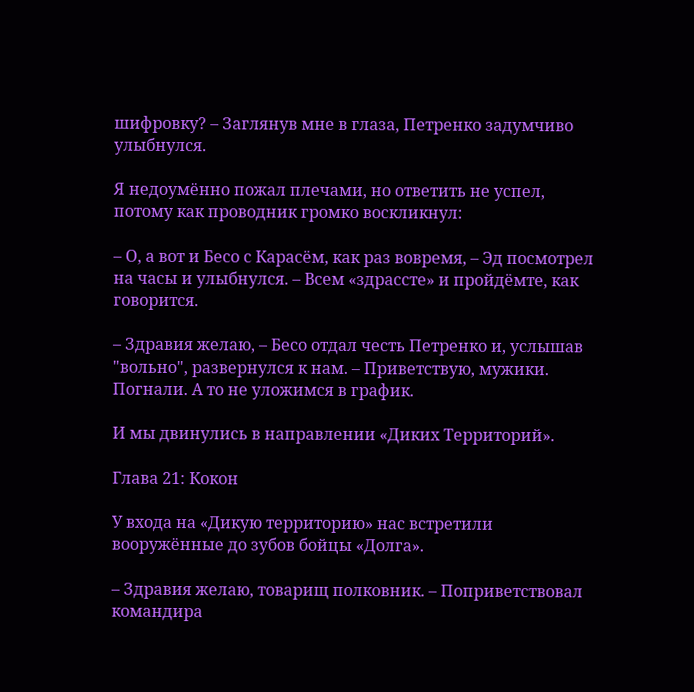шифровку? – Заглянув мне в глаза, Петренко задумчиво улыбнулся.

Я недоумённо пожал плечами, но ответить не успел, потому как проводник громко воскликнул:

– О, а вот и Бесо с Карасём, как раз вовремя, – Эд посмотрел на часы и улыбнулся. – Всем «здрассте» и пройдёмте, как говорится.

– Здравия желаю, – Бесо отдал честь Петренко и, услышав "вольно", развернулся к нам. – Приветствую, мужики. Погнали. А то не уложимся в график.

И мы двинулись в направлении «Диких Территорий».

Глава 21: Кокон

У входа на «Дикую территорию» нас встретили вооружённые до зубов бойцы «Долга».

– Здравия желаю, товарищ полковник. – Поприветствовал командира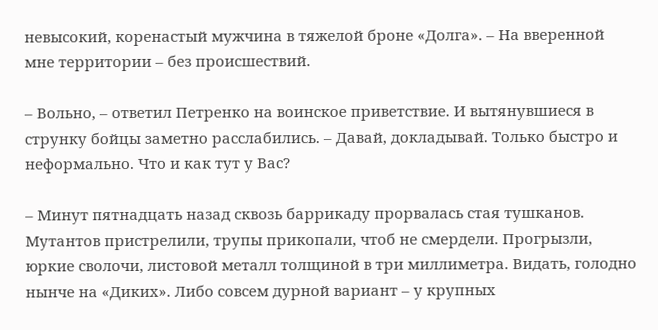невысокий, коренастый мужчина в тяжелой броне «Долга». – На вверенной мне территории – без происшествий.

– Вольно, – ответил Петренко на воинское приветствие. И вытянувшиеся в струнку бойцы заметно расслабились. – Давай, докладывай. Только быстро и неформально. Что и как тут у Вас?

– Минут пятнадцать назад сквозь баррикаду прорвалась стая тушканов. Мутантов пристрелили, трупы прикопали, чтоб не смердели. Прогрызли, юркие сволочи, листовой металл толщиной в три миллиметра. Видать, голодно нынче на «Диких». Либо совсем дурной вариант – у крупных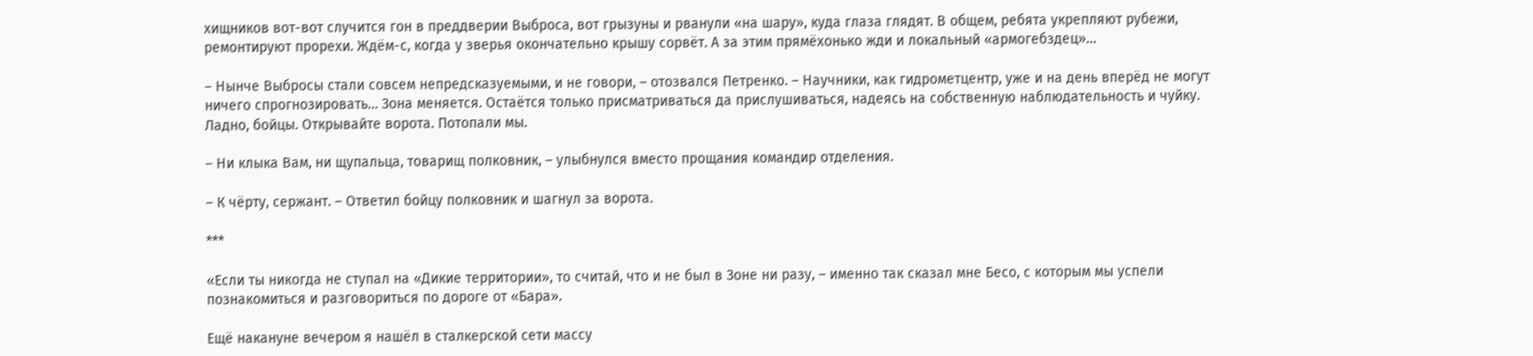хищников вот-вот случится гон в преддверии Выброса, вот грызуны и рванули «на шару», куда глаза глядят. В общем, ребята укрепляют рубежи, ремонтируют прорехи. Ждём-с, когда у зверья окончательно крышу сорвёт. А за этим прямёхонько жди и локальный «армогебздец»…

– Нынче Выбросы стали совсем непредсказуемыми, и не говори, – отозвался Петренко. – Научники, как гидрометцентр, уже и на день вперёд не могут ничего спрогнозировать… Зона меняется. Остаётся только присматриваться да прислушиваться, надеясь на собственную наблюдательность и чуйку. Ладно, бойцы. Открывайте ворота. Потопали мы.

– Ни клыка Вам, ни щупальца, товарищ полковник, – улыбнулся вместо прощания командир отделения.

– К чёрту, сержант. – Ответил бойцу полковник и шагнул за ворота.

***

«Если ты никогда не ступал на «Дикие территории», то считай, что и не был в Зоне ни разу, – именно так сказал мне Бесо, с которым мы успели познакомиться и разговориться по дороге от «Бара».

Ещё накануне вечером я нашёл в сталкерской сети массу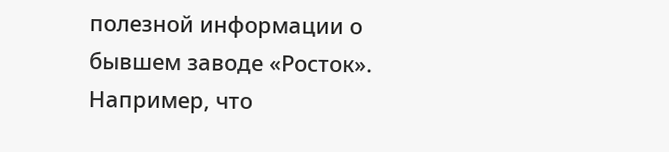полезной информации о бывшем заводе «Росток». Например, что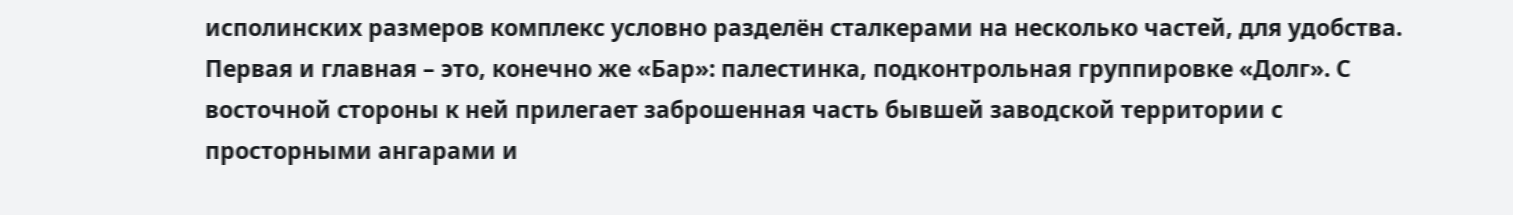исполинских размеров комплекс условно разделён сталкерами на несколько частей, для удобства. Первая и главная – это, конечно же «Бар»: палестинка, подконтрольная группировке «Долг». С восточной стороны к ней прилегает заброшенная часть бывшей заводской территории с просторными ангарами и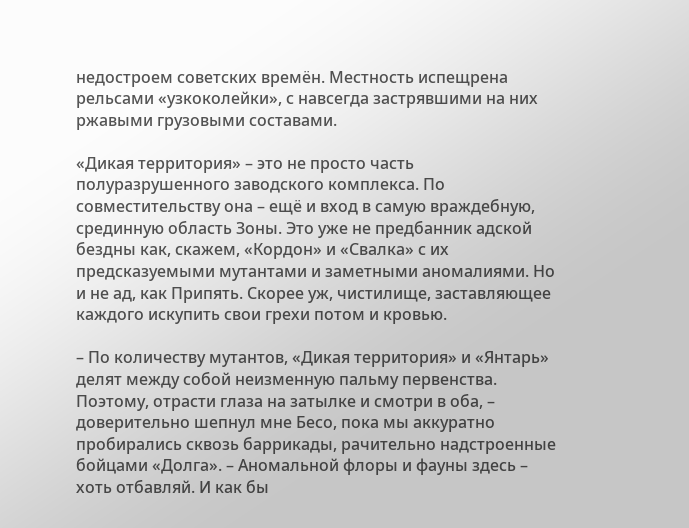недостроем советских времён. Местность испещрена рельсами «узкоколейки», с навсегда застрявшими на них ржавыми грузовыми составами.

«Дикая территория» – это не просто часть полуразрушенного заводского комплекса. По совместительству она – ещё и вход в самую враждебную, срединную область Зоны. Это уже не предбанник адской бездны как, скажем, «Кордон» и «Свалка» с их предсказуемыми мутантами и заметными аномалиями. Но и не ад, как Припять. Скорее уж, чистилище, заставляющее каждого искупить свои грехи потом и кровью.

– По количеству мутантов, «Дикая территория» и «Янтарь» делят между собой неизменную пальму первенства. Поэтому, отрасти глаза на затылке и смотри в оба, – доверительно шепнул мне Бесо, пока мы аккуратно пробирались сквозь баррикады, рачительно надстроенные бойцами «Долга». – Аномальной флоры и фауны здесь – хоть отбавляй. И как бы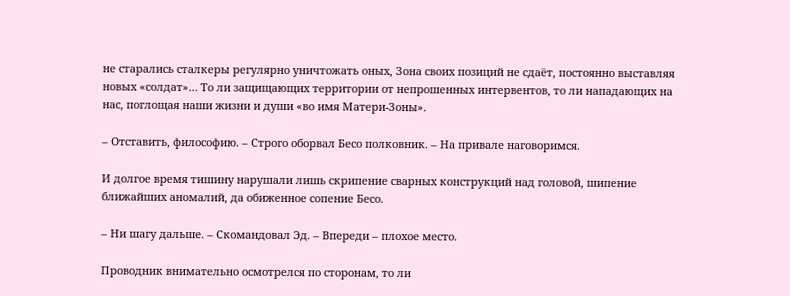не старались сталкеры регулярно уничтожать оных, Зона своих позиций не сдаёт, постоянно выставляя новых «солдат»… То ли защищающих территории от непрошенных интервентов, то ли нападающих на нас, поглощая наши жизни и души «во имя Матери-Зоны».

– Отставить, философию. – Строго оборвал Бесо полковник. – На привале наговоримся.

И долгое время тишину нарушали лишь скрипение сварных конструкций над головой, шипение ближайших аномалий, да обиженное сопение Бесо.

– Ни шагу дальше. – Скомандовал Эд. – Впереди – плохое место.

Проводник внимательно осмотрелся по сторонам, то ли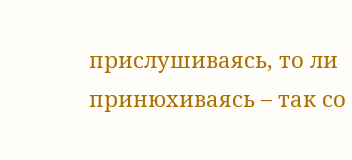прислушиваясь, то ли принюхиваясь – так со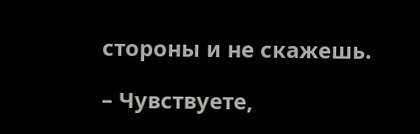стороны и не скажешь.

– Чувствуете,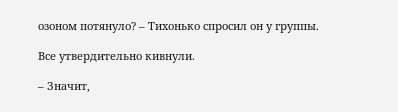озоном потянуло? – Тихонько спросил он у группы.

Все утвердительно кивнули.

– Значит,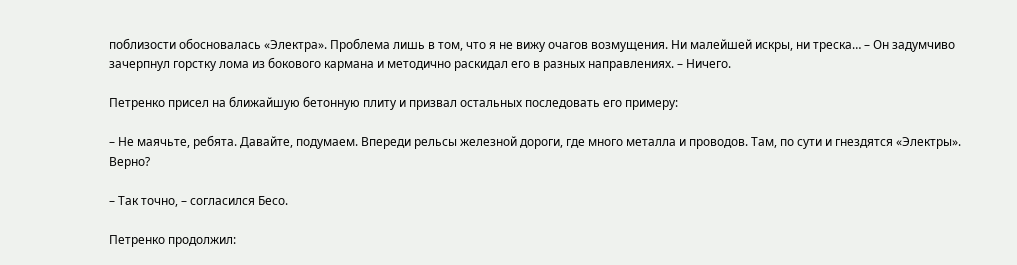поблизости обосновалась «Электра». Проблема лишь в том, что я не вижу очагов возмущения. Ни малейшей искры, ни треска… – Он задумчиво зачерпнул горстку лома из бокового кармана и методично раскидал его в разных направлениях. – Ничего.

Петренко присел на ближайшую бетонную плиту и призвал остальных последовать его примеру:

– Не маячьте, ребята. Давайте, подумаем. Впереди рельсы железной дороги, где много металла и проводов. Там, по сути и гнездятся «Электры». Верно?

– Так точно, – согласился Бесо.

Петренко продолжил: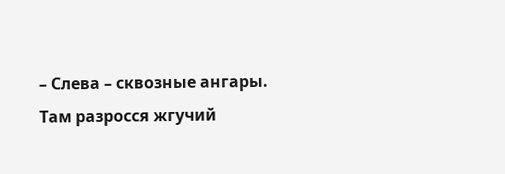– Слева – сквозные ангары. Там разросся жгучий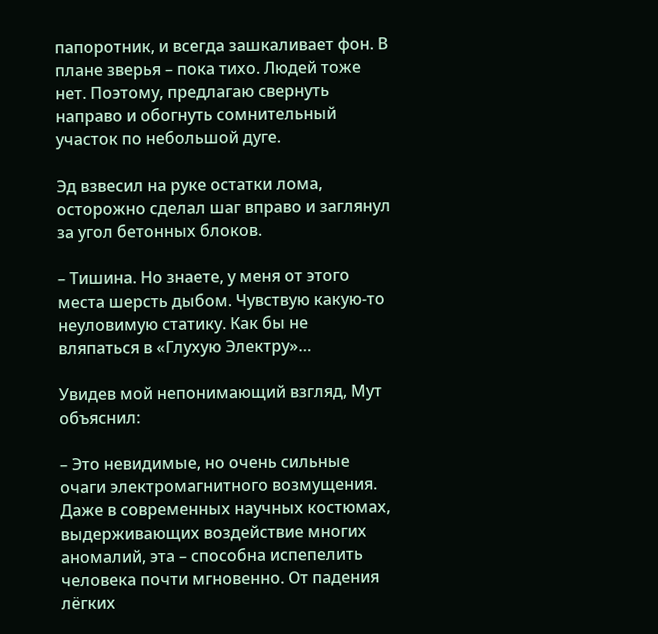папоротник, и всегда зашкаливает фон. В плане зверья – пока тихо. Людей тоже нет. Поэтому, предлагаю свернуть направо и обогнуть сомнительный участок по небольшой дуге.

Эд взвесил на руке остатки лома, осторожно сделал шаг вправо и заглянул за угол бетонных блоков.

– Тишина. Но знаете, у меня от этого места шерсть дыбом. Чувствую какую-то неуловимую статику. Как бы не вляпаться в «Глухую Электру»…

Увидев мой непонимающий взгляд, Мут объяснил:

– Это невидимые, но очень сильные очаги электромагнитного возмущения. Даже в современных научных костюмах, выдерживающих воздействие многих аномалий, эта – способна испепелить человека почти мгновенно. От падения лёгких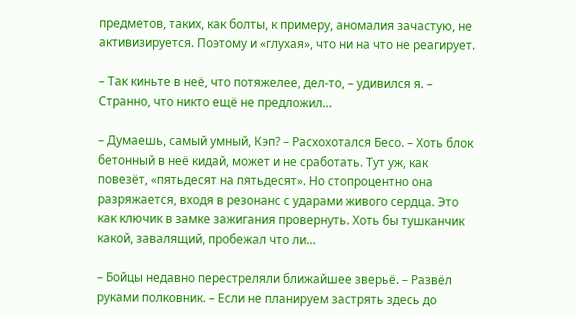предметов, таких, как болты, к примеру, аномалия зачастую, не активизируется. Поэтому и «глухая», что ни на что не реагирует.

– Так киньте в неё, что потяжелее, дел-то, – удивился я. – Странно, что никто ещё не предложил…

– Думаешь, самый умный, Кэп? – Расхохотался Бесо. – Хоть блок бетонный в неё кидай, может и не сработать. Тут уж, как повезёт, «пятьдесят на пятьдесят». Но стопроцентно она разряжается, входя в резонанс с ударами живого сердца. Это как ключик в замке зажигания провернуть. Хоть бы тушканчик какой, завалящий, пробежал что ли…

– Бойцы недавно перестреляли ближайшее зверьё. – Развёл руками полковник. – Если не планируем застрять здесь до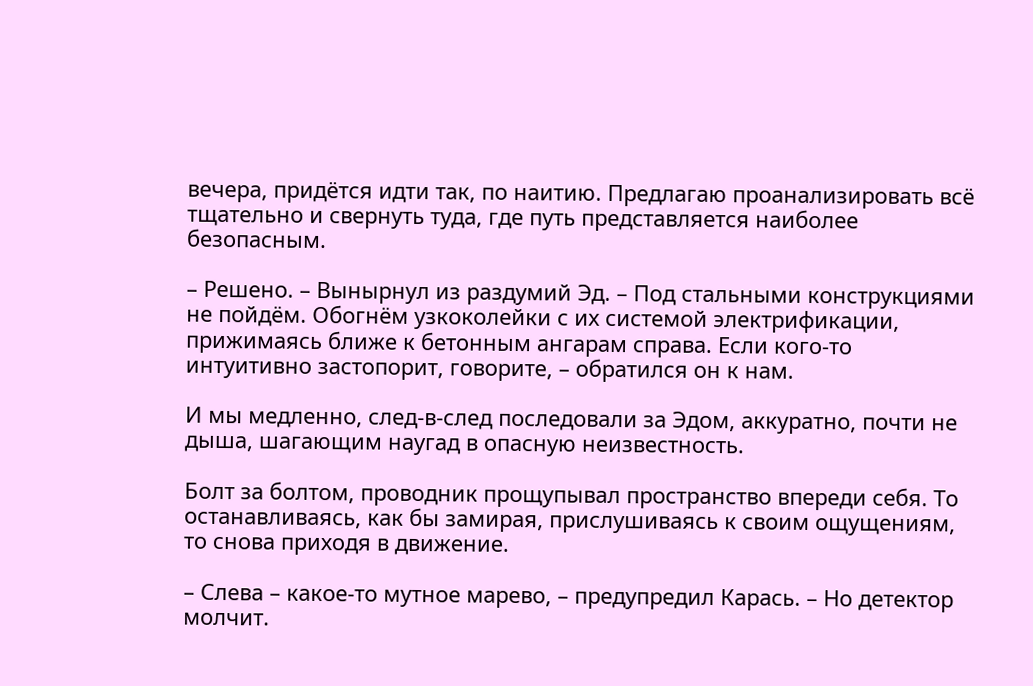вечера, придётся идти так, по наитию. Предлагаю проанализировать всё тщательно и свернуть туда, где путь представляется наиболее безопасным.

– Решено. – Вынырнул из раздумий Эд. – Под стальными конструкциями не пойдём. Обогнём узкоколейки с их системой электрификации, прижимаясь ближе к бетонным ангарам справа. Если кого-то интуитивно застопорит, говорите, – обратился он к нам.

И мы медленно, след-в-след последовали за Эдом, аккуратно, почти не дыша, шагающим наугад в опасную неизвестность.

Болт за болтом, проводник прощупывал пространство впереди себя. То останавливаясь, как бы замирая, прислушиваясь к своим ощущениям, то снова приходя в движение.

– Слева – какое-то мутное марево, – предупредил Карась. – Но детектор молчит.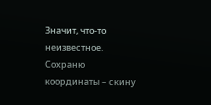Значит, что-то неизвестное. Сохраню координаты – скину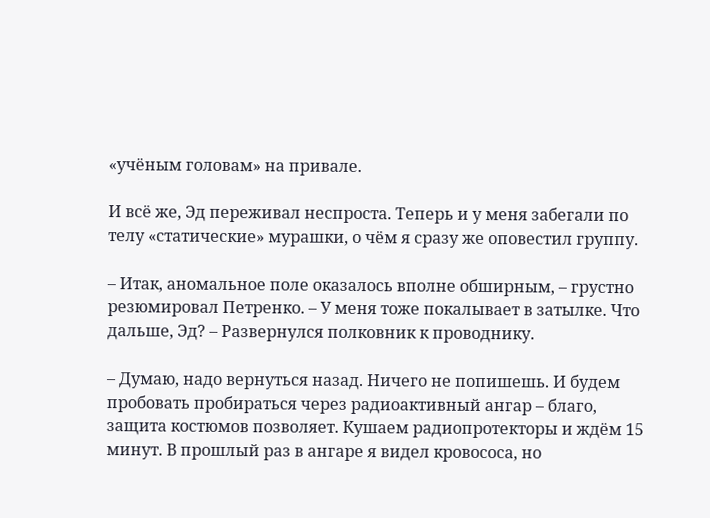«учёным головам» на привале.

И всё же, Эд переживал неспроста. Теперь и у меня забегали по телу «статические» мурашки, о чём я сразу же оповестил группу.

– Итак, аномальное поле оказалось вполне обширным, – грустно резюмировал Петренко. – У меня тоже покалывает в затылке. Что дальше, Эд? – Развернулся полковник к проводнику.

– Думаю, надо вернуться назад. Ничего не попишешь. И будем пробовать пробираться через радиоактивный ангар – благо, защита костюмов позволяет. Кушаем радиопротекторы и ждём 15 минут. В прошлый раз в ангаре я видел кровососа, но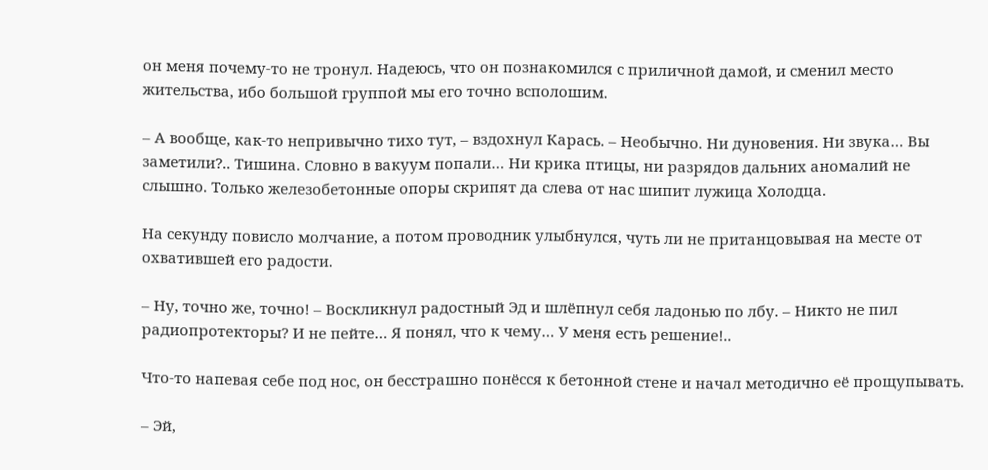он меня почему-то не тронул. Надеюсь, что он познакомился с приличной дамой, и сменил место жительства, ибо большой группой мы его точно всполошим.

– А вообще, как-то непривычно тихо тут, – вздохнул Карась. – Необычно. Ни дуновения. Ни звука… Вы заметили?.. Тишина. Словно в вакуум попали… Ни крика птицы, ни разрядов дальних аномалий не слышно. Только железобетонные опоры скрипят да слева от нас шипит лужица Холодца.

На секунду повисло молчание, а потом проводник улыбнулся, чуть ли не пританцовывая на месте от охватившей его радости.

– Ну, точно же, точно! – Воскликнул радостный Эд и шлёпнул себя ладонью по лбу. – Никто не пил радиопротекторы? И не пейте… Я понял, что к чему… У меня есть решение!..

Что-то напевая себе под нос, он бесстрашно понёсся к бетонной стене и начал методично её прощупывать.

– Эй,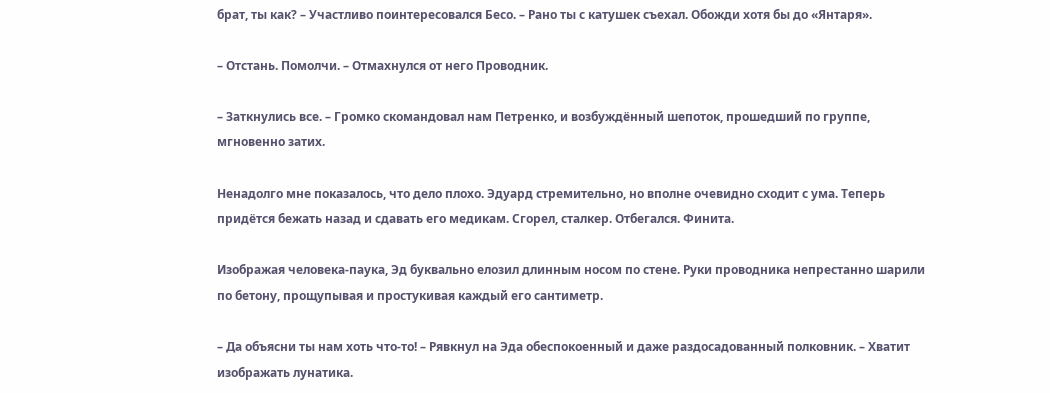брат, ты как? – Участливо поинтересовался Бесо. – Рано ты с катушек съехал. Обожди хотя бы до «Янтаря».

– Отстань. Помолчи. – Отмахнулся от него Проводник.

– Заткнулись все. – Громко скомандовал нам Петренко, и возбуждённый шепоток, прошедший по группе, мгновенно затих.

Ненадолго мне показалось, что дело плохо. Эдуард стремительно, но вполне очевидно сходит с ума. Теперь придётся бежать назад и сдавать его медикам. Сгорел, сталкер. Отбегался. Финита.

Изображая человека-паука, Эд буквально елозил длинным носом по стене. Руки проводника непрестанно шарили по бетону, прощупывая и простукивая каждый его сантиметр.

– Да объясни ты нам хоть что-то! – Рявкнул на Эда обеспокоенный и даже раздосадованный полковник. – Хватит изображать лунатика.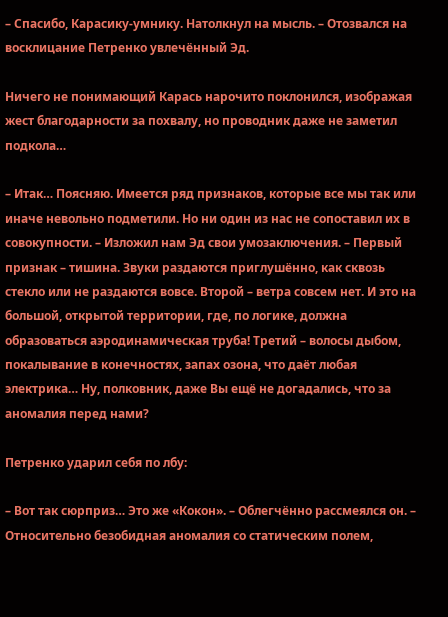– Спасибо, Карасику-умнику. Натолкнул на мысль. – Отозвался на восклицание Петренко увлечённый Эд.

Ничего не понимающий Карась нарочито поклонился, изображая жест благодарности за похвалу, но проводник даже не заметил подкола…

– Итак… Поясняю. Имеется ряд признаков, которые все мы так или иначе невольно подметили. Но ни один из нас не сопоставил их в совокупности. – Изложил нам Эд свои умозаключения. – Первый признак – тишина. Звуки раздаются приглушённо, как сквозь стекло или не раздаются вовсе. Второй – ветра совсем нет. И это на большой, открытой территории, где, по логике, должна образоваться аэродинамическая труба! Третий – волосы дыбом, покалывание в конечностях, запах озона, что даёт любая электрика… Ну, полковник, даже Вы ещё не догадались, что за аномалия перед нами?

Петренко ударил себя по лбу:

– Вот так сюрприз… Это же «Кокон». – Облегчённо рассмеялся он. – Относительно безобидная аномалия со статическим полем,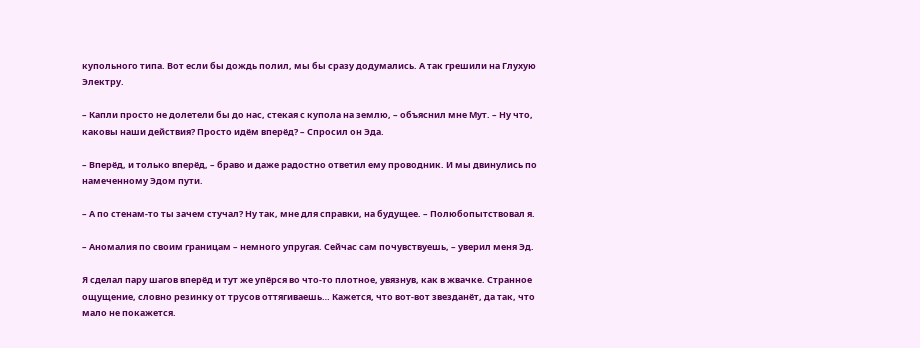купольного типа. Вот если бы дождь полил, мы бы сразу додумались. А так грешили на Глухую Электру.

– Капли просто не долетели бы до нас, стекая с купола на землю, – объяснил мне Мут. – Ну что, каковы наши действия? Просто идём вперёд? – Спросил он Эда.

– Вперёд, и только вперёд, – браво и даже радостно ответил ему проводник. И мы двинулись по намеченному Эдом пути.

– А по стенам-то ты зачем стучал? Ну так, мне для справки, на будущее. – Полюбопытствовал я.

– Аномалия по своим границам – немного упругая. Сейчас сам почувствуешь, – уверил меня Эд.

Я сделал пару шагов вперёд и тут же упёрся во что-то плотное, увязнув, как в жвачке. Странное ощущение, словно резинку от трусов оттягиваешь… Кажется, что вот-вот звезданёт, да так, что мало не покажется.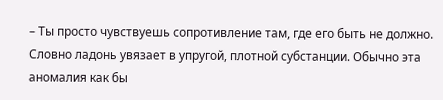– Ты просто чувствуешь сопротивление там, где его быть не должно. Словно ладонь увязает в упругой, плотной субстанции. Обычно эта аномалия как бы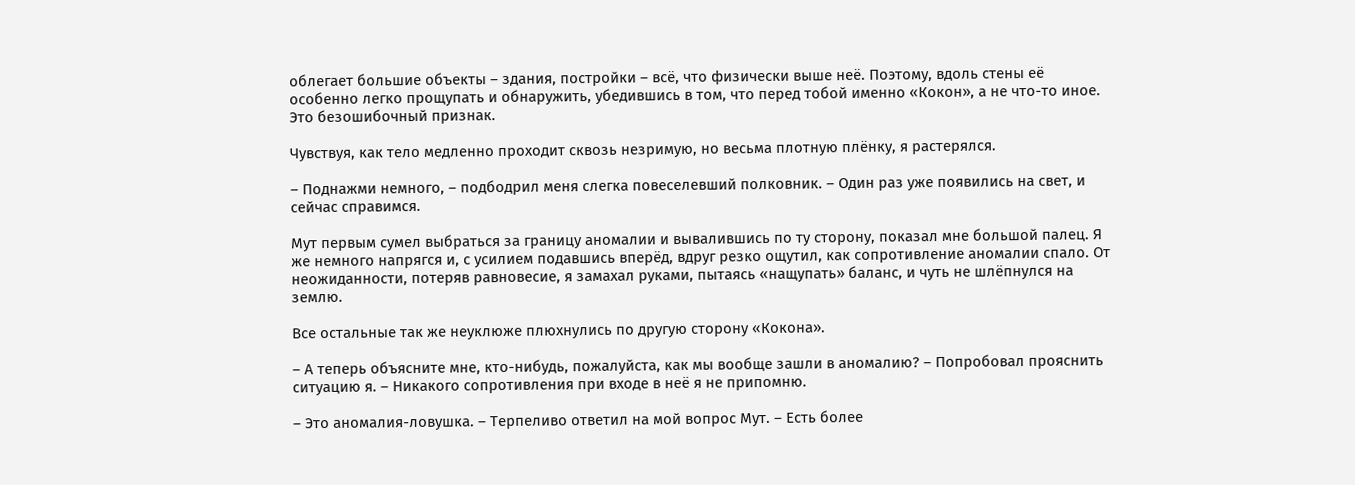облегает большие объекты – здания, постройки – всё, что физически выше неё. Поэтому, вдоль стены её особенно легко прощупать и обнаружить, убедившись в том, что перед тобой именно «Кокон», а не что-то иное. Это безошибочный признак.

Чувствуя, как тело медленно проходит сквозь незримую, но весьма плотную плёнку, я растерялся.

– Поднажми немного, – подбодрил меня слегка повеселевший полковник. – Один раз уже появились на свет, и сейчас справимся.

Мут первым сумел выбраться за границу аномалии и вывалившись по ту сторону, показал мне большой палец. Я же немного напрягся и, с усилием подавшись вперёд, вдруг резко ощутил, как сопротивление аномалии спало. От неожиданности, потеряв равновесие, я замахал руками, пытаясь «нащупать» баланс, и чуть не шлёпнулся на землю.

Все остальные так же неуклюже плюхнулись по другую сторону «Кокона».

– А теперь объясните мне, кто-нибудь, пожалуйста, как мы вообще зашли в аномалию? – Попробовал прояснить ситуацию я. – Никакого сопротивления при входе в неё я не припомню.

– Это аномалия-ловушка. – Терпеливо ответил на мой вопрос Мут. – Есть более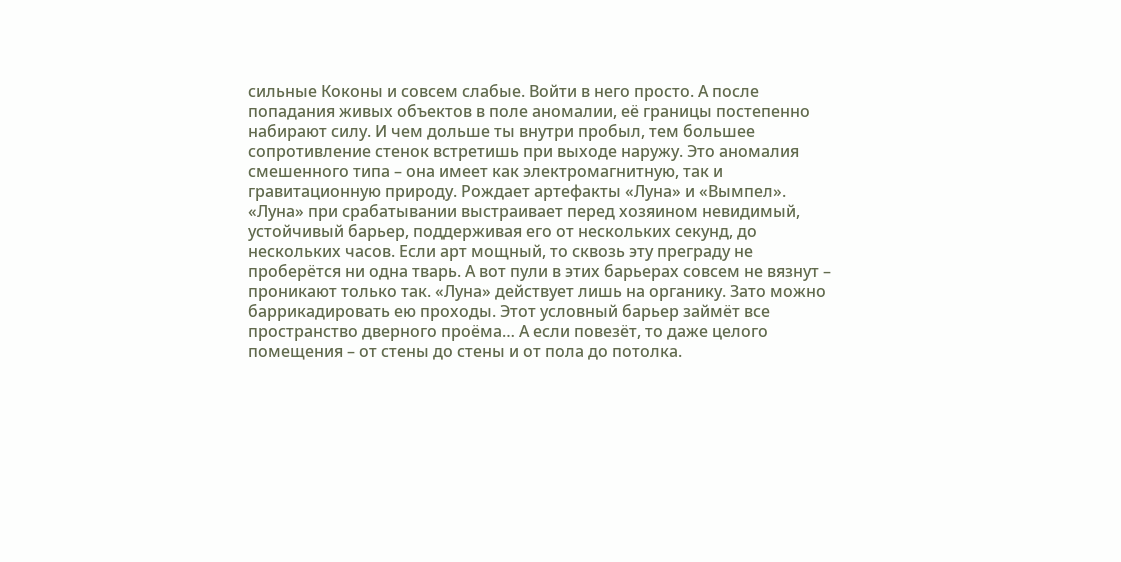сильные Коконы и совсем слабые. Войти в него просто. А после попадания живых объектов в поле аномалии, её границы постепенно набирают силу. И чем дольше ты внутри пробыл, тем большее сопротивление стенок встретишь при выходе наружу. Это аномалия смешенного типа – она имеет как электромагнитную, так и гравитационную природу. Рождает артефакты «Луна» и «Вымпел». «Луна» при срабатывании выстраивает перед хозяином невидимый, устойчивый барьер, поддерживая его от нескольких секунд, до нескольких часов. Если арт мощный, то сквозь эту преграду не проберётся ни одна тварь. А вот пули в этих барьерах совсем не вязнут – проникают только так. «Луна» действует лишь на органику. Зато можно баррикадировать ею проходы. Этот условный барьер займёт все пространство дверного проёма… А если повезёт, то даже целого помещения – от стены до стены и от пола до потолка.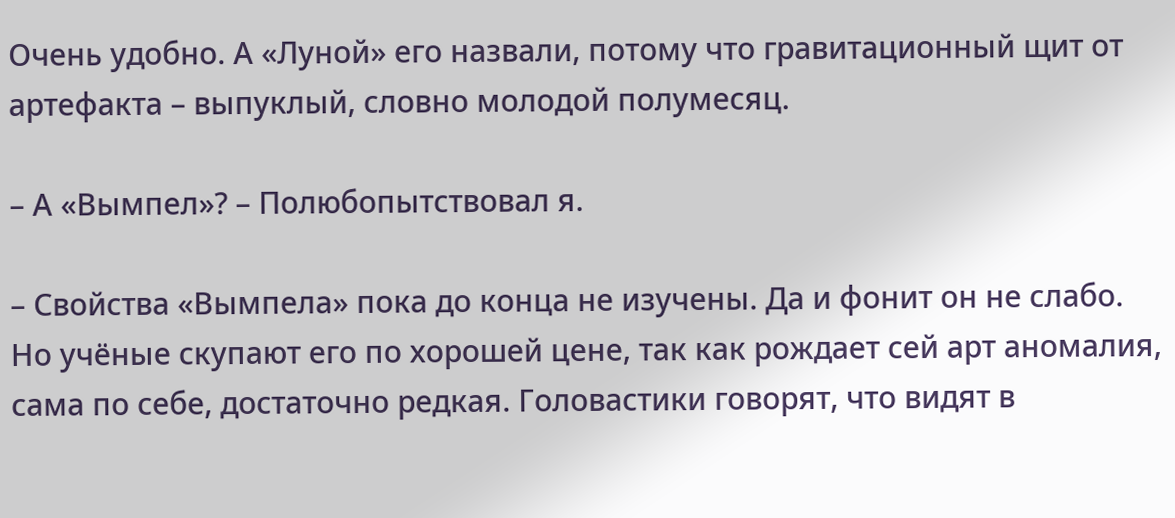Очень удобно. А «Луной» его назвали, потому что гравитационный щит от артефакта – выпуклый, словно молодой полумесяц.

– А «Вымпел»? – Полюбопытствовал я.

– Свойства «Вымпела» пока до конца не изучены. Да и фонит он не слабо. Но учёные скупают его по хорошей цене, так как рождает сей арт аномалия, сама по себе, достаточно редкая. Головастики говорят, что видят в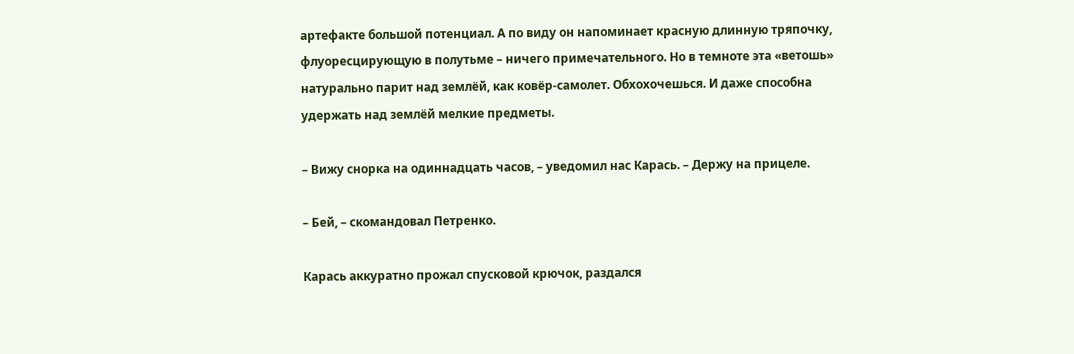артефакте большой потенциал. А по виду он напоминает красную длинную тряпочку, флуоресцирующую в полутьме – ничего примечательного. Но в темноте эта «ветошь» натурально парит над землёй, как ковёр-самолет. Обхохочешься. И даже способна удержать над землёй мелкие предметы.

– Вижу снорка на одиннадцать часов, – уведомил нас Карась. – Держу на прицеле.

– Бей, – скомандовал Петренко.

Карась аккуратно прожал спусковой крючок, раздался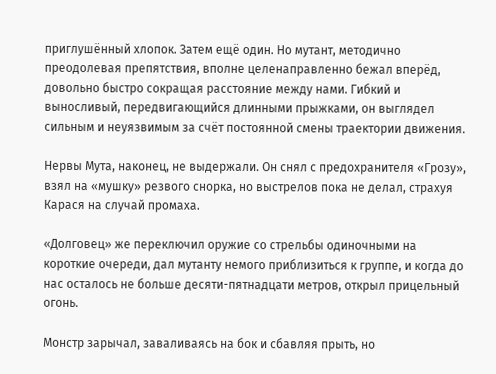приглушённый хлопок. Затем ещё один. Но мутант, методично преодолевая препятствия, вполне целенаправленно бежал вперёд, довольно быстро сокращая расстояние между нами. Гибкий и выносливый, передвигающийся длинными прыжками, он выглядел сильным и неуязвимым за счёт постоянной смены траектории движения.

Нервы Мута, наконец, не выдержали. Он снял с предохранителя «Грозу», взял на «мушку» резвого снорка, но выстрелов пока не делал, страхуя Карася на случай промаха.

«Долговец» же переключил оружие со стрельбы одиночными на короткие очереди, дал мутанту немого приблизиться к группе, и когда до нас осталось не больше десяти-пятнадцати метров, открыл прицельный огонь.

Монстр зарычал, заваливаясь на бок и сбавляя прыть, но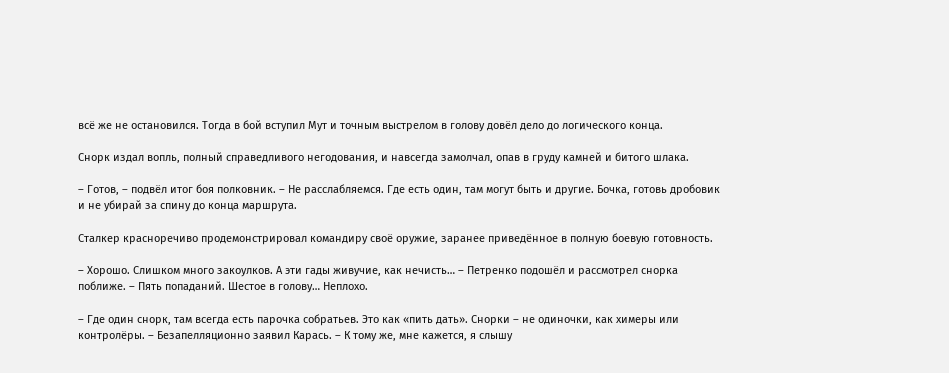всё же не остановился. Тогда в бой вступил Мут и точным выстрелом в голову довёл дело до логического конца.

Снорк издал вопль, полный справедливого негодования, и навсегда замолчал, опав в груду камней и битого шлака.

– Готов, – подвёл итог боя полковник. – Не расслабляемся. Где есть один, там могут быть и другие. Бочка, готовь дробовик и не убирай за спину до конца маршрута.

Сталкер красноречиво продемонстрировал командиру своё оружие, заранее приведённое в полную боевую готовность.

– Хорошо. Слишком много закоулков. А эти гады живучие, как нечисть… – Петренко подошёл и рассмотрел снорка поближе. – Пять попаданий. Шестое в голову… Неплохо.

– Где один снорк, там всегда есть парочка собратьев. Это как «пить дать». Снорки – не одиночки, как химеры или контролёры. – Безапелляционно заявил Карась. – К тому же, мне кажется, я слышу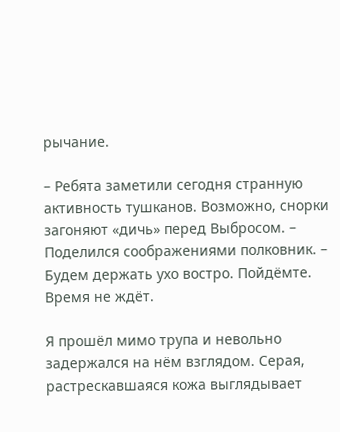рычание.

– Ребята заметили сегодня странную активность тушканов. Возможно, снорки загоняют «дичь» перед Выбросом. – Поделился соображениями полковник. – Будем держать ухо востро. Пойдёмте. Время не ждёт.

Я прошёл мимо трупа и невольно задержался на нём взглядом. Серая, растрескавшаяся кожа выглядывает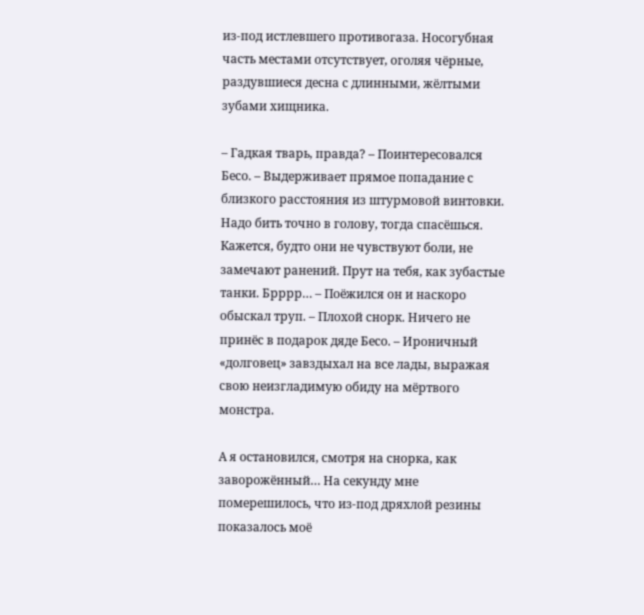из-под истлевшего противогаза. Носогубная часть местами отсутствует, оголяя чёрные, раздувшиеся десна с длинными, жёлтыми зубами хищника.

– Гадкая тварь, правда? – Поинтересовался Бесо. – Выдерживает прямое попадание с близкого расстояния из штурмовой винтовки. Надо бить точно в голову, тогда спасёшься. Кажется, будто они не чувствуют боли, не замечают ранений. Прут на тебя, как зубастые танки. Брррр… – Поёжился он и наскоро обыскал труп. – Плохой снорк. Ничего не принёс в подарок дяде Бесо. – Ироничный «долговец» завздыхал на все лады, выражая свою неизгладимую обиду на мёртвого монстра.

А я остановился, смотря на снорка, как заворожённый… На секунду мне померешилось, что из-под дряхлой резины показалось моё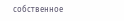собственное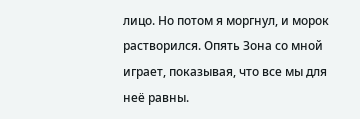лицо. Но потом я моргнул, и морок растворился. Опять Зона со мной играет, показывая, что все мы для неё равны.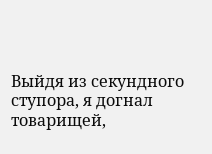Выйдя из секундного ступора, я догнал товарищей,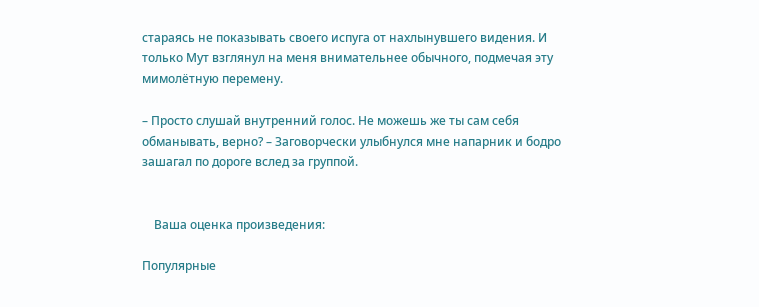стараясь не показывать своего испуга от нахлынувшего видения. И только Мут взглянул на меня внимательнее обычного, подмечая эту мимолётную перемену.

– Просто слушай внутренний голос. Не можешь же ты сам себя обманывать, верно? – Заговорчески улыбнулся мне напарник и бодро зашагал по дороге вслед за группой.


    Ваша оценка произведения:

Популярные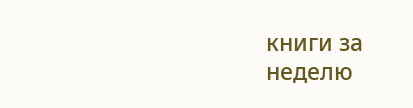книги за неделю